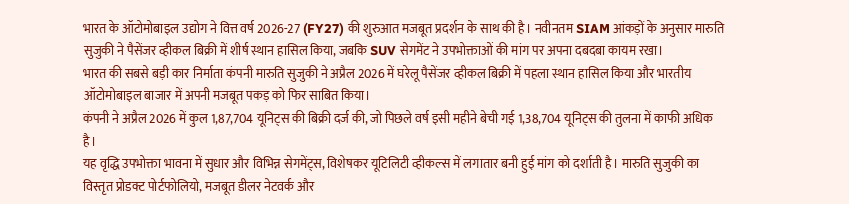भारत के ऑटोमोबाइल उद्योग ने वित्त वर्ष 2026-27 (FY27) की शुरुआत मजबूत प्रदर्शन के साथ की है। नवीनतम SIAM आंकड़ों के अनुसार मारुति सुजुकी ने पैसेंजर व्हीकल बिक्री में शीर्ष स्थान हासिल किया, जबकि SUV सेगमेंट ने उपभोक्ताओं की मांग पर अपना दबदबा कायम रखा।
भारत की सबसे बड़ी कार निर्माता कंपनी मारुति सुजुकी ने अप्रैल 2026 में घरेलू पैसेंजर व्हीकल बिक्री में पहला स्थान हासिल किया और भारतीय ऑटोमोबाइल बाजार में अपनी मजबूत पकड़ को फिर साबित किया।
कंपनी ने अप्रैल 2026 में कुल 1,87,704 यूनिट्स की बिक्री दर्ज की, जो पिछले वर्ष इसी महीने बेची गई 1,38,704 यूनिट्स की तुलना में काफी अधिक है।
यह वृद्धि उपभोक्ता भावना में सुधार और विभिन्न सेगमेंट्स, विशेषकर यूटिलिटी व्हीकल्स में लगातार बनी हुई मांग को दर्शाती है। मारुति सुजुकी का विस्तृत प्रोडक्ट पोर्टफोलियो, मजबूत डीलर नेटवर्क और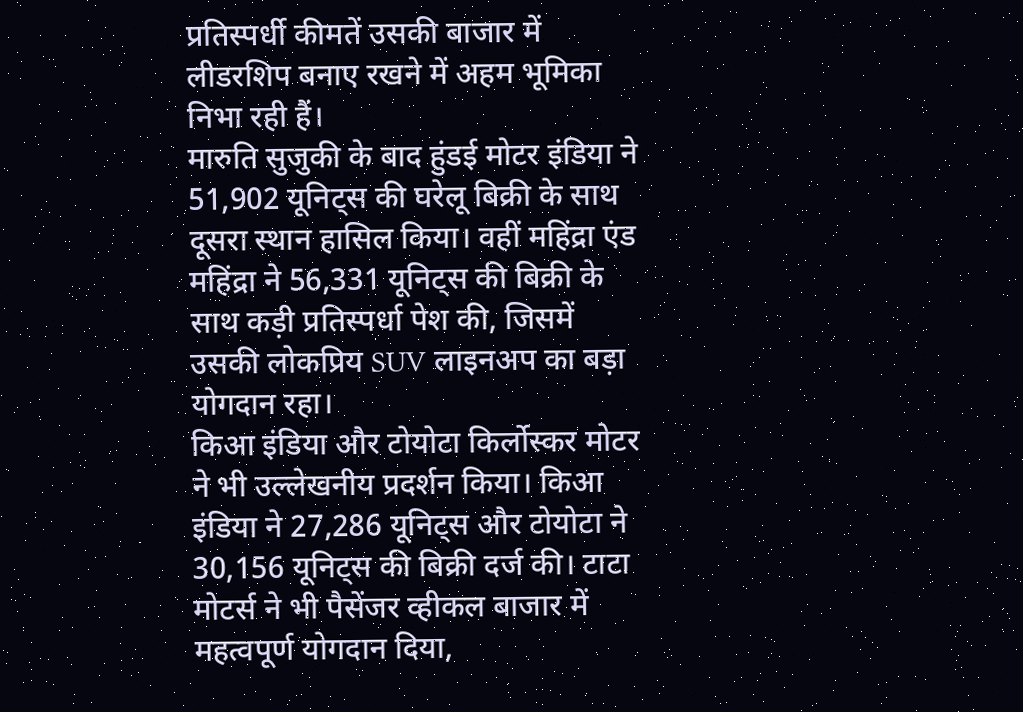प्रतिस्पर्धी कीमतें उसकी बाजार में लीडरशिप बनाए रखने में अहम भूमिका निभा रही हैं।
मारुति सुजुकी के बाद हुंडई मोटर इंडिया ने 51,902 यूनिट्स की घरेलू बिक्री के साथ दूसरा स्थान हासिल किया। वहीं महिंद्रा एंड महिंद्रा ने 56,331 यूनिट्स की बिक्री के साथ कड़ी प्रतिस्पर्धा पेश की, जिसमें उसकी लोकप्रिय SUV लाइनअप का बड़ा योगदान रहा।
किआ इंडिया और टोयोटा किर्लोस्कर मोटर ने भी उल्लेखनीय प्रदर्शन किया। किआ इंडिया ने 27,286 यूनिट्स और टोयोटा ने 30,156 यूनिट्स की बिक्री दर्ज की। टाटा मोटर्स ने भी पैसेंजर व्हीकल बाजार में महत्वपूर्ण योगदान दिया,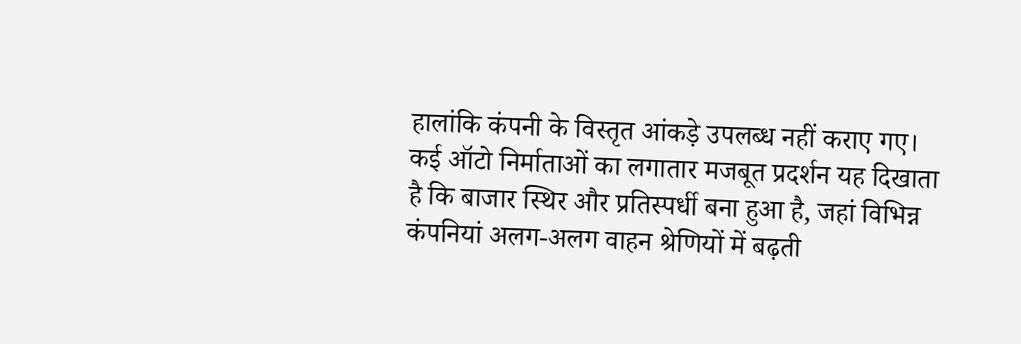हालांकि कंपनी के विस्तृत आंकड़े उपलब्ध नहीं कराए गए।
कई ऑटो निर्माताओं का लगातार मजबूत प्रदर्शन यह दिखाता है कि बाजार स्थिर और प्रतिस्पर्धी बना हुआ है, जहां विभिन्न कंपनियां अलग-अलग वाहन श्रेणियों में बढ़ती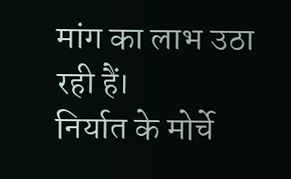मांग का लाभ उठा रही हैं।
निर्यात के मोर्चे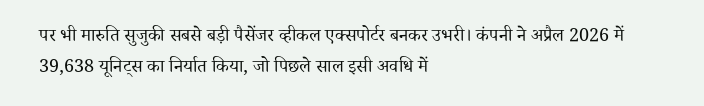पर भी मारुति सुजुकी सबसे बड़ी पैसेंजर व्हीकल एक्सपोर्टर बनकर उभरी। कंपनी ने अप्रैल 2026 में 39,638 यूनिट्स का निर्यात किया, जो पिछले साल इसी अवधि में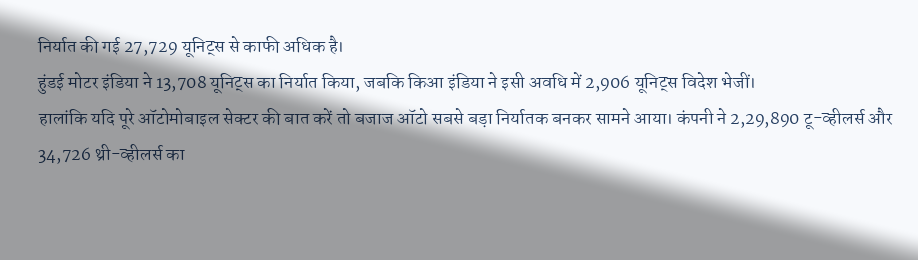निर्यात की गई 27,729 यूनिट्स से काफी अधिक है।
हुंडई मोटर इंडिया ने 13,708 यूनिट्स का निर्यात किया, जबकि किआ इंडिया ने इसी अवधि में 2,906 यूनिट्स विदेश भेजीं।
हालांकि यदि पूरे ऑटोमोबाइल सेक्टर की बात करें तो बजाज ऑटो सबसे बड़ा निर्यातक बनकर सामने आया। कंपनी ने 2,29,890 टू-व्हीलर्स और 34,726 थ्री-व्हीलर्स का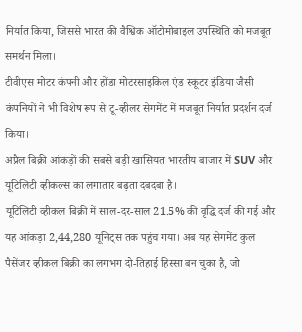निर्यात किया, जिससे भारत की वैश्विक ऑटोमोबाइल उपस्थिति को मजबूत समर्थन मिला।
टीवीएस मोटर कंपनी और होंडा मोटरसाइकिल एंड स्कूटर इंडिया जैसी कंपनियों ने भी विशेष रूप से टू-व्हीलर सेगमेंट में मजबूत निर्यात प्रदर्शन दर्ज किया।
अप्रैल बिक्री आंकड़ों की सबसे बड़ी खासियत भारतीय बाजार में SUV और यूटिलिटी व्हीकल्स का लगातार बढ़ता दबदबा है।
यूटिलिटी व्हीकल बिक्री में साल-दर-साल 21.5% की वृद्धि दर्ज की गई और यह आंकड़ा 2,44,280 यूनिट्स तक पहुंच गया। अब यह सेगमेंट कुल पैसेंजर व्हीकल बिक्री का लगभग दो-तिहाई हिस्सा बन चुका है, जो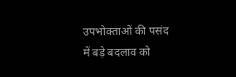उपभोक्ताओं की पसंद में बड़े बदलाव को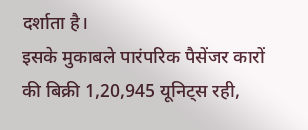दर्शाता है।
इसके मुकाबले पारंपरिक पैसेंजर कारों की बिक्री 1,20,945 यूनिट्स रही,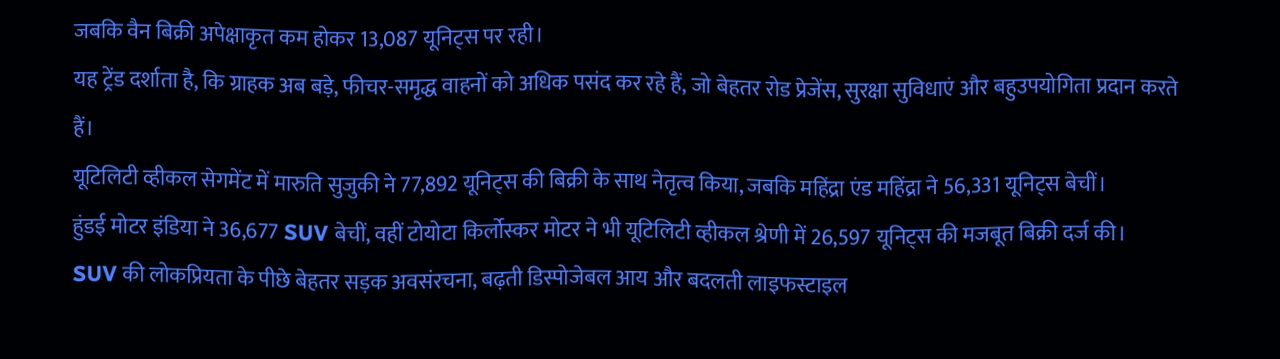जबकि वैन बिक्री अपेक्षाकृत कम होकर 13,087 यूनिट्स पर रही।
यह ट्रेंड दर्शाता है, कि ग्राहक अब बड़े, फीचर-समृद्ध वाहनों को अधिक पसंद कर रहे हैं, जो बेहतर रोड प्रेजेंस, सुरक्षा सुविधाएं और बहुउपयोगिता प्रदान करते हैं।
यूटिलिटी व्हीकल सेगमेंट में मारुति सुजुकी ने 77,892 यूनिट्स की बिक्री के साथ नेतृत्व किया, जबकि महिंद्रा एंड महिंद्रा ने 56,331 यूनिट्स बेचीं।
हुंडई मोटर इंडिया ने 36,677 SUV बेचीं, वहीं टोयोटा किर्लोस्कर मोटर ने भी यूटिलिटी व्हीकल श्रेणी में 26,597 यूनिट्स की मजबूत बिक्री दर्ज की।
SUV की लोकप्रियता के पीछे बेहतर सड़क अवसंरचना, बढ़ती डिस्पोजेबल आय और बदलती लाइफस्टाइल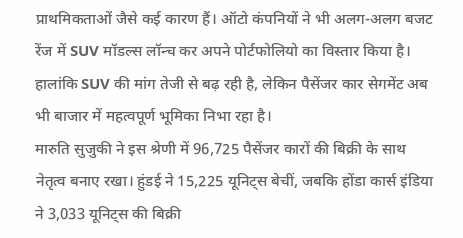प्राथमिकताओं जैसे कई कारण हैं। ऑटो कंपनियों ने भी अलग-अलग बजट रेंज में SUV मॉडल्स लॉन्च कर अपने पोर्टफोलियो का विस्तार किया है।
हालांकि SUV की मांग तेजी से बढ़ रही है, लेकिन पैसेंजर कार सेगमेंट अब भी बाजार में महत्वपूर्ण भूमिका निभा रहा है।
मारुति सुजुकी ने इस श्रेणी में 96,725 पैसेंजर कारों की बिक्री के साथ नेतृत्व बनाए रखा। हुंडई ने 15,225 यूनिट्स बेचीं, जबकि होंडा कार्स इंडिया ने 3,033 यूनिट्स की बिक्री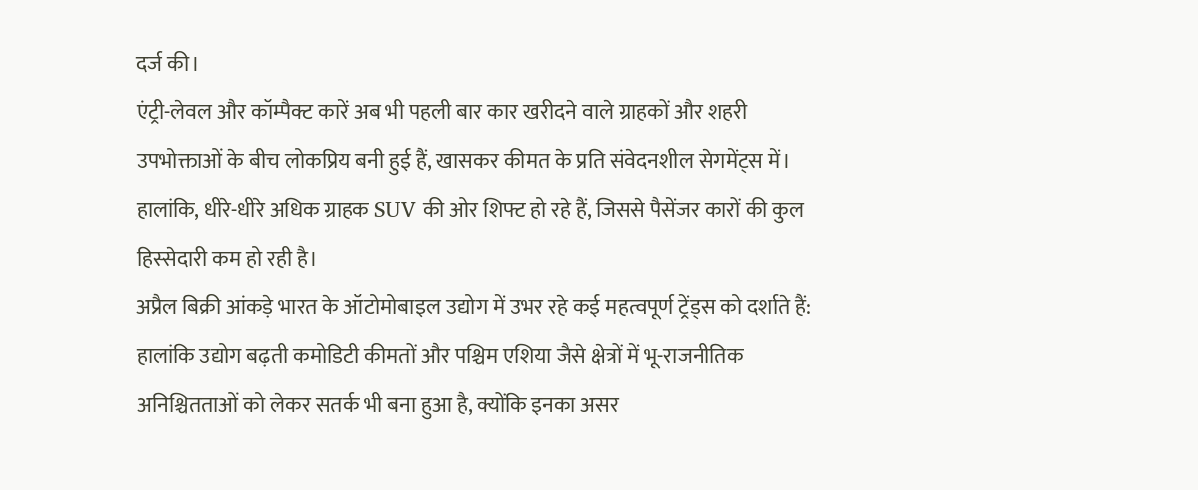दर्ज की।
एंट्री-लेवल और कॉम्पैक्ट कारें अब भी पहली बार कार खरीदने वाले ग्राहकों और शहरी उपभोक्ताओं के बीच लोकप्रिय बनी हुई हैं, खासकर कीमत के प्रति संवेदनशील सेगमेंट्स में। हालांकि, धीरे-धीरे अधिक ग्राहक SUV की ओर शिफ्ट हो रहे हैं, जिससे पैसेंजर कारों की कुल हिस्सेदारी कम हो रही है।
अप्रैल बिक्री आंकड़े भारत के ऑटोमोबाइल उद्योग में उभर रहे कई महत्वपूर्ण ट्रेंड्स को दर्शाते हैं:
हालांकि उद्योग बढ़ती कमोडिटी कीमतों और पश्चिम एशिया जैसे क्षेत्रों में भू-राजनीतिक अनिश्चितताओं को लेकर सतर्क भी बना हुआ है, क्योंकि इनका असर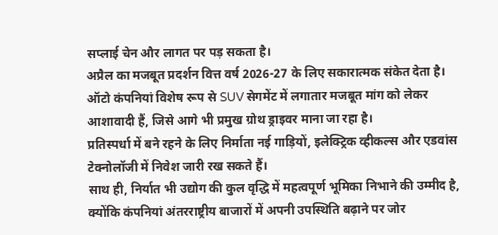सप्लाई चेन और लागत पर पड़ सकता है।
अप्रैल का मजबूत प्रदर्शन वित्त वर्ष 2026-27 के लिए सकारात्मक संकेत देता है। ऑटो कंपनियां विशेष रूप से SUV सेगमेंट में लगातार मजबूत मांग को लेकर आशावादी हैं, जिसे आगे भी प्रमुख ग्रोथ ड्राइवर माना जा रहा है।
प्रतिस्पर्धा में बने रहने के लिए निर्माता नई गाड़ियों, इलेक्ट्रिक व्हीकल्स और एडवांस टेक्नोलॉजी में निवेश जारी रख सकते हैं।
साथ ही, निर्यात भी उद्योग की कुल वृद्धि में महत्वपूर्ण भूमिका निभाने की उम्मीद है, क्योंकि कंपनियां अंतरराष्ट्रीय बाजारों में अपनी उपस्थिति बढ़ाने पर जोर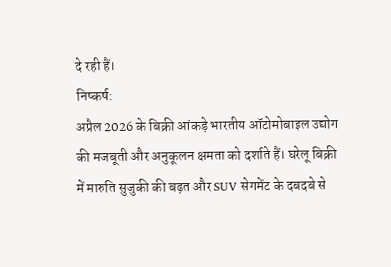दे रही हैं।
निष्कर्ष:
अप्रैल 2026 के बिक्री आंकड़े भारतीय ऑटोमोबाइल उद्योग की मजबूती और अनुकूलन क्षमता को दर्शाते हैं। घरेलू बिक्री में मारुति सुजुकी की बढ़त और SUV सेगमेंट के दबदबे से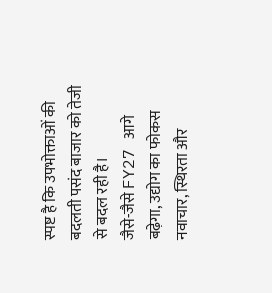स्पष्ट है कि उपभोक्ताओं की बदलती पसंद बाजार को तेजी से बदल रही है।
जैसे-जैसे FY27 आगे बढ़ेगा, उद्योग का फोकस नवाचार, स्थिरता और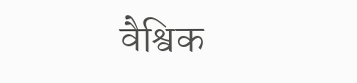वैश्विक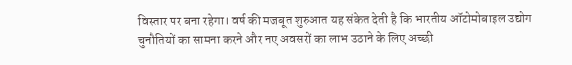विस्तार पर बना रहेगा। वर्ष की मजबूत शुरुआत यह संकेत देती है कि भारतीय ऑटोमोबाइल उद्योग चुनौतियों का सामना करने और नए अवसरों का लाभ उठाने के लिए अच्छी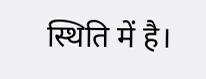स्थिति में है।